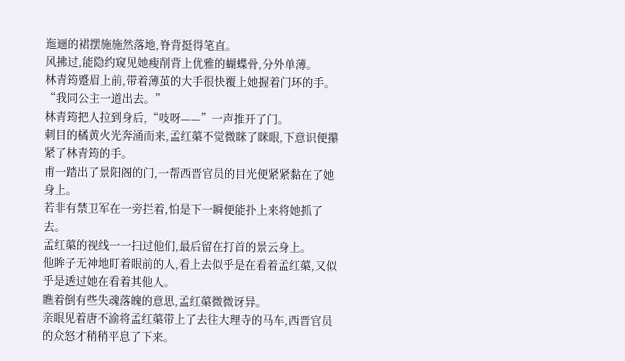迤逦的裙摆施施然落地,脊背挺得笔直。
风拂过,能隐约窥见她瘦削背上优雅的蝴蝶骨,分外单薄。
林青筠蹙眉上前,带着薄茧的大手很快覆上她握着门环的手。
“我同公主一道出去。”
林青筠把人拉到身后,“吱呀——”一声推开了门。
刺目的橘黄火光奔涌而来,孟红蕖不觉微眯了眯眼,下意识便攥紧了林青筠的手。
甫一踏出了景阳阁的门,一帮西晋官员的目光便紧紧黏在了她身上。
若非有禁卫军在一旁拦着,怕是下一瞬便能扑上来将她抓了去。
孟红蕖的视线一一扫过他们,最后留在打首的景云身上。
他眸子无神地盯着眼前的人,看上去似乎是在看着孟红蕖,又似乎是透过她在看着其他人。
瞧着倒有些失魂落魄的意思,孟红蕖微微讶异。
亲眼见着唐不渝将孟红蕖带上了去往大理寺的马车,西晋官员的众怒才稍稍平息了下来。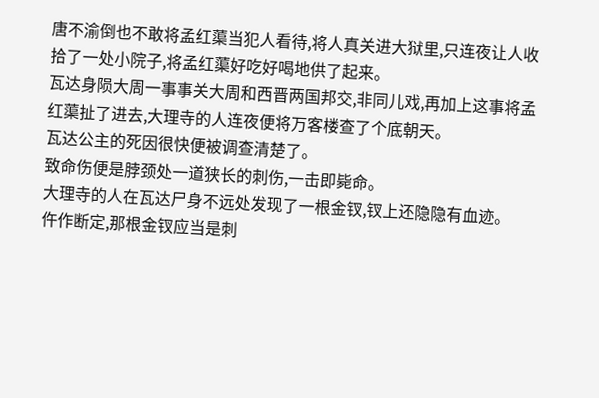唐不渝倒也不敢将孟红蕖当犯人看待,将人真关进大狱里,只连夜让人收拾了一处小院子,将孟红蕖好吃好喝地供了起来。
瓦达身陨大周一事事关大周和西晋两国邦交,非同儿戏,再加上这事将孟红蕖扯了进去,大理寺的人连夜便将万客楼查了个底朝天。
瓦达公主的死因很快便被调查清楚了。
致命伤便是脖颈处一道狭长的刺伤,一击即毙命。
大理寺的人在瓦达尸身不远处发现了一根金钗,钗上还隐隐有血迹。
仵作断定,那根金钗应当是刺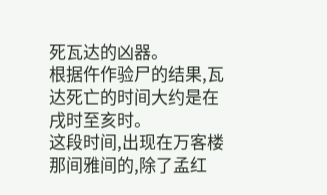死瓦达的凶器。
根据仵作验尸的结果,瓦达死亡的时间大约是在戌时至亥时。
这段时间,出现在万客楼那间雅间的,除了孟红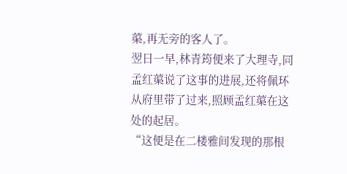蕖,再无旁的客人了。
翌日一早,林青筠便来了大理寺,同孟红蕖说了这事的进展,还将佩环从府里带了过来,照顾孟红蕖在这处的起居。
“这便是在二楼雅间发现的那根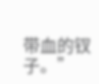带血的钗子。”